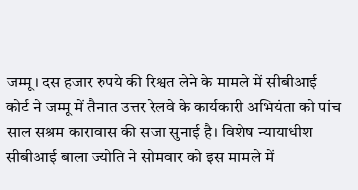जम्मू। दस हजार रुपये की रिश्वत लेने के मामले में सीबीआई कोर्ट ने जम्मू में तैनात उत्तर रेलवे के कार्यकारी अभियंता को पांच साल सश्रम कारावास की सजा सुनाई है। विशेष न्यायाधीश सीबीआई बाला ज्योति ने सोमवार को इस मामले में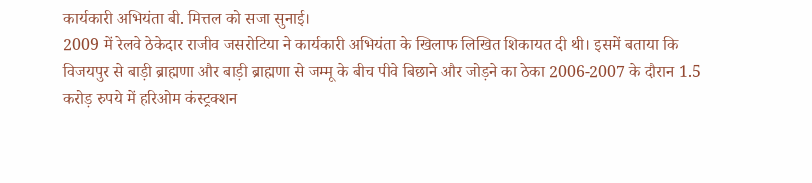कार्यकारी अभियंता बी. मित्तल को सजा सुनाई।
2009 में रेलवे ठेकेदार राजीव जसरोटिया ने कार्यकारी अभियंता के खिलाफ लिखित शिकायत दी थी। इसमें बताया कि विजयपुर से बाड़ी ब्राह्मणा और बाड़ी ब्राह्मणा से जम्मू के बीच पीवे बिछाने और जोड़ने का ठेका 2006-2007 के दौरान 1.5 करोड़ रुपये में हरिओम कंस्ट्रक्शन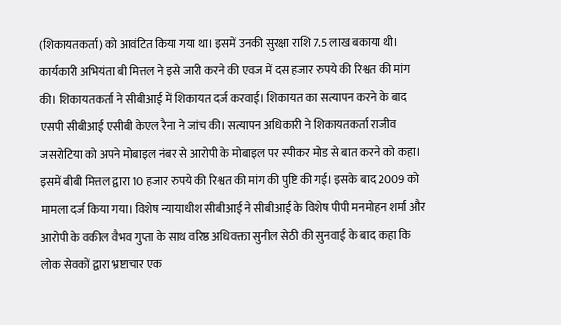(शिकायतकर्ता) को आवंटित किया गया था। इसमें उनकी सुरक्षा राशि 7.5 लाख बकाया थी। कार्यकारी अभियंता बी मित्तल ने इसे जारी करने की एवज में दस हजार रुपये की रिश्वत की मांग की। शिकायतकर्ता ने सीबीआई में शिकायत दर्ज करवाई। शिकायत का सत्यापन करने के बाद एसपी सीबीआई एसीबी केएल रैना ने जांच की। सत्यापन अधिकारी ने शिकायतकर्ता राजीव जसरोटिया को अपने मोबाइल नंबर से आरोपी के मोबाइल पर स्पीकर मोड से बात करने को कहा। इसमें बीबी मित्तल द्वारा 10 हजार रुपये की रिश्वत की मांग की पुष्टि की गई। इसके बाद 2009 को मामला दर्ज किया गया। विशेष न्यायाधीश सीबीआई ने सीबीआई के विशेष पीपी मनमोहन शर्मा और आरोपी के वकील वैभव गुप्ता के साथ वरिष्ठ अधिवक्ता सुनील सेठी की सुनवाई के बाद कहा कि लोक सेवकों द्वारा भ्रष्टाचार एक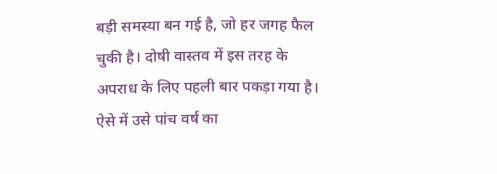बड़ी समस्या बन गई है, जो हर जगह फैल चुकी है। दोषी वास्तव में इस तरह के अपराध के लिए पहली बार पकड़ा गया है। ऐसे में उसे पांच वर्ष का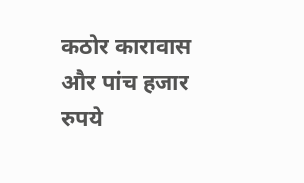कठोर कारावास और पांच हजार रुपये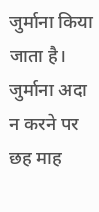जुर्माना किया जाता है। जुर्माना अदा न करने पर छह माह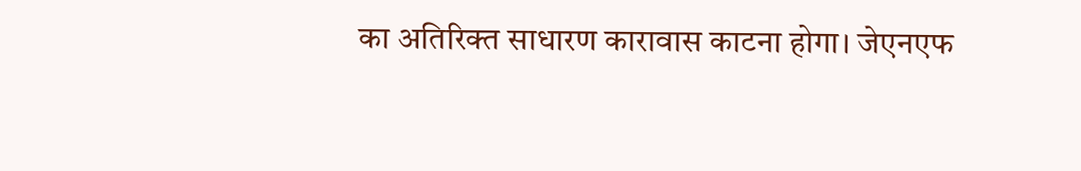का अतिरिक्त साधारण कारावास काटना होगा। जेएनएफ